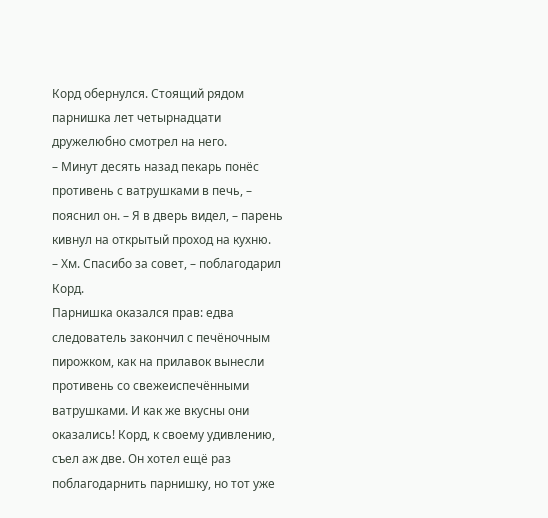Корд обернулся. Стоящий рядом парнишка лет четырнадцати дружелюбно смотрел на него.
– Минут десять назад пекарь понёс противень с ватрушками в печь, – пояснил он. – Я в дверь видел, – парень кивнул на открытый проход на кухню.
– Хм. Спасибо за совет, – поблагодарил Корд.
Парнишка оказался прав: едва следователь закончил с печёночным пирожком, как на прилавок вынесли противень со свежеиспечёнными ватрушками. И как же вкусны они оказались! Корд, к своему удивлению, съел аж две. Он хотел ещё раз поблагодарнить парнишку, но тот уже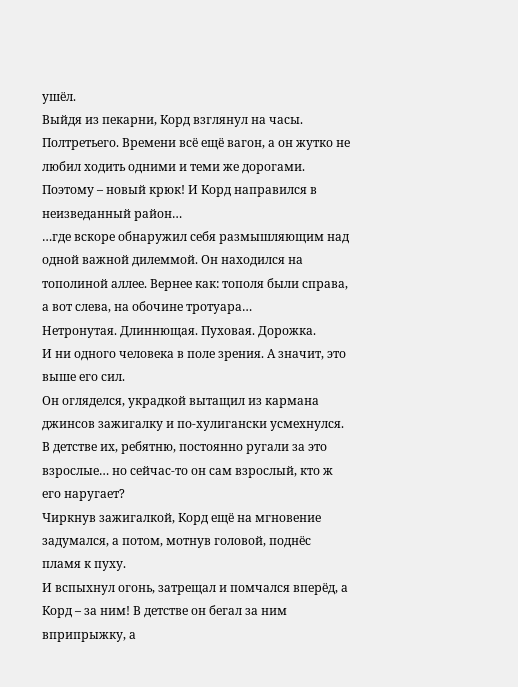ушёл.
Выйдя из пекарни, Корд взглянул на часы. Полтретьего. Времени всё ещё вагон, а он жутко не любил ходить одними и теми же дорогами. Поэтому – новый крюк! И Корд направился в неизведанный район…
…где вскоре обнаружил себя размышляющим над одной важной дилеммой. Он находился на тополиной аллее. Вернее как: тополя были справа, а вот слева, на обочине тротуара…
Нетронутая. Длиннющая. Пуховая. Дорожка.
И ни одного человека в поле зрения. А значит, это выше его сил.
Он огляделся, украдкой вытащил из кармана джинсов зажигалку и по-хулигански усмехнулся. В детстве их, ребятню, постоянно ругали за это взрослые… но сейчас-то он сам взрослый, кто ж его наругает?
Чиркнув зажигалкой, Корд ещё на мгновение задумался, а потом, мотнув головой, поднёс пламя к пуху.
И вспыхнул огонь, затрещал и помчался вперёд, а Корд – за ним! В детстве он бегал за ним вприпрыжку, а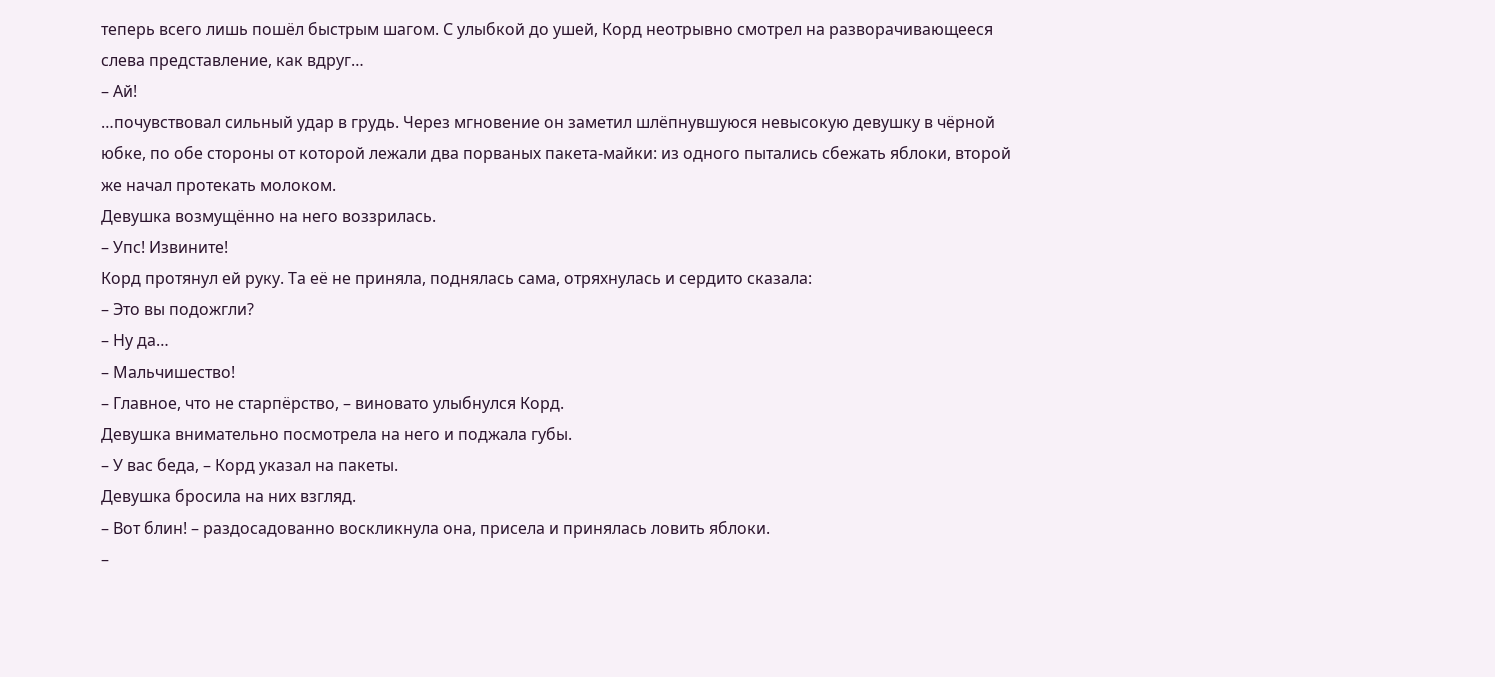теперь всего лишь пошёл быстрым шагом. С улыбкой до ушей, Корд неотрывно смотрел на разворачивающееся слева представление, как вдруг…
– Ай!
…почувствовал сильный удар в грудь. Через мгновение он заметил шлёпнувшуюся невысокую девушку в чёрной юбке, по обе стороны от которой лежали два порваных пакета-майки: из одного пытались сбежать яблоки, второй же начал протекать молоком.
Девушка возмущённо на него воззрилась.
– Упс! Извините!
Корд протянул ей руку. Та её не приняла, поднялась сама, отряхнулась и сердито сказала:
– Это вы подожгли?
– Ну да…
– Мальчишество!
– Главное, что не старпёрство, – виновато улыбнулся Корд.
Девушка внимательно посмотрела на него и поджала губы.
– У вас беда, – Корд указал на пакеты.
Девушка бросила на них взгляд.
– Вот блин! – раздосадованно воскликнула она, присела и принялась ловить яблоки.
–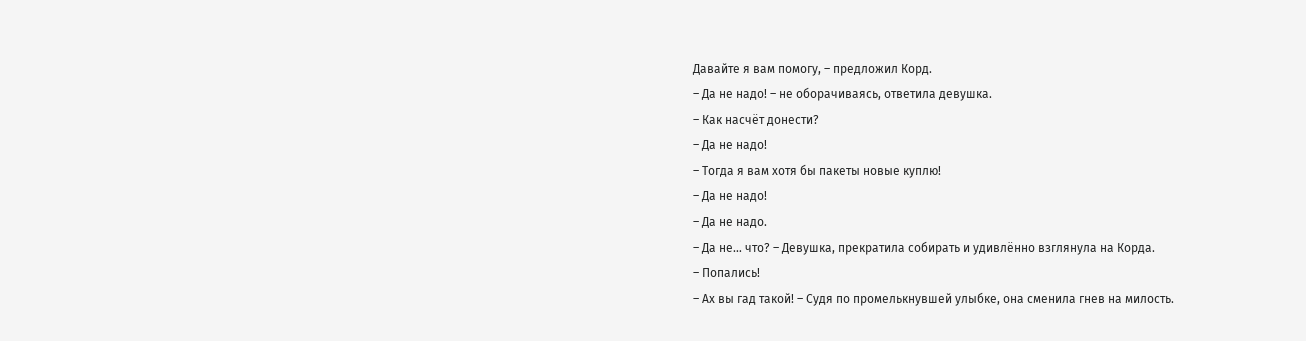Давайте я вам помогу, – предложил Корд.
– Да не надо! – не оборачиваясь, ответила девушка.
– Как насчёт донести?
– Да не надо!
– Тогда я вам хотя бы пакеты новые куплю!
– Да не надо!
– Да не надо.
– Да не… что? – Девушка, прекратила собирать и удивлённо взглянула на Корда.
– Попались!
– Ах вы гад такой! – Судя по промелькнувшей улыбке, она сменила гнев на милость.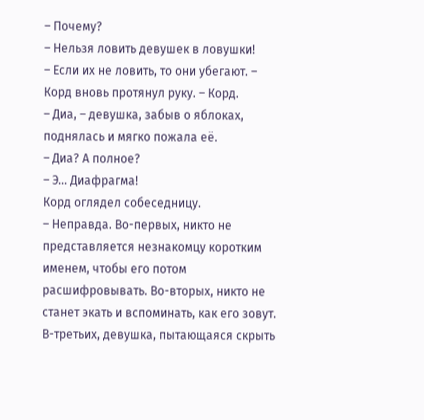– Почему?
– Нельзя ловить девушек в ловушки!
– Если их не ловить, то они убегают. – Корд вновь протянул руку. – Корд.
– Диа, – девушка, забыв о яблоках, поднялась и мягко пожала её.
– Диа? А полное?
– Э… Диафрагма!
Корд оглядел собеседницу.
– Неправда. Во-первых, никто не представляется незнакомцу коротким именем, чтобы его потом расшифровывать. Во-вторых, никто не станет экать и вспоминать, как его зовут. В-третьих, девушка, пытающаяся скрыть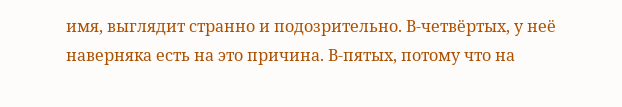имя, выглядит странно и подозрительно. В-четвёртых, у неё наверняка есть на это причина. В-пятых, потому что на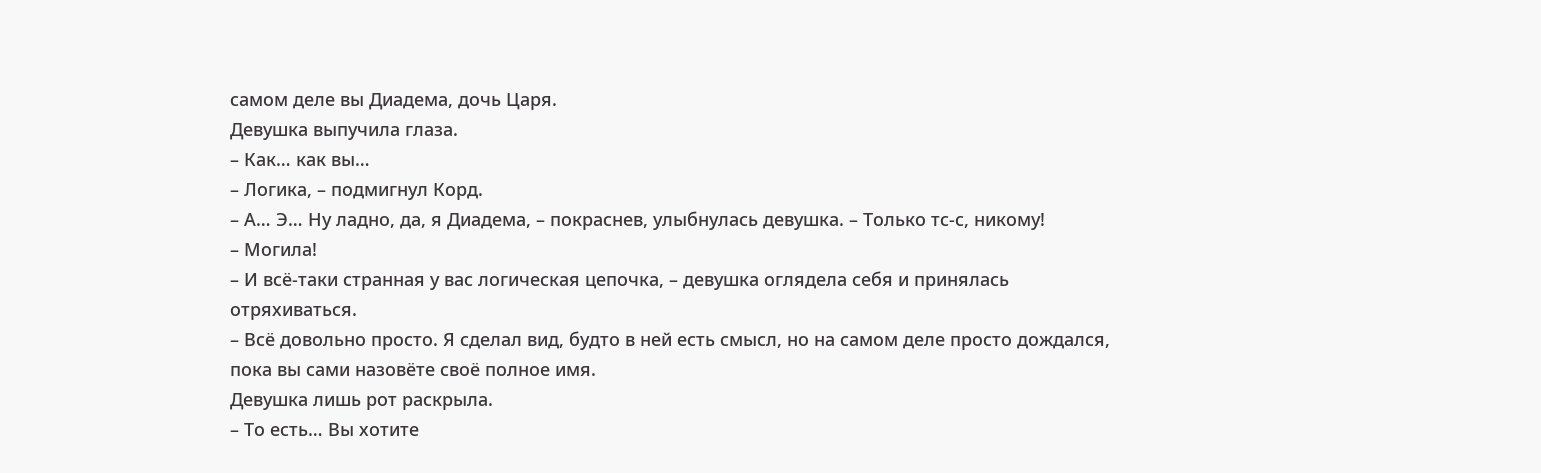самом деле вы Диадема, дочь Царя.
Девушка выпучила глаза.
– Как… как вы…
– Логика, – подмигнул Корд.
– А… Э… Ну ладно, да, я Диадема, – покраснев, улыбнулась девушка. – Только тс-с, никому!
– Могила!
– И всё-таки странная у вас логическая цепочка, – девушка оглядела себя и принялась отряхиваться.
– Всё довольно просто. Я сделал вид, будто в ней есть смысл, но на самом деле просто дождался, пока вы сами назовёте своё полное имя.
Девушка лишь рот раскрыла.
– То есть… Вы хотите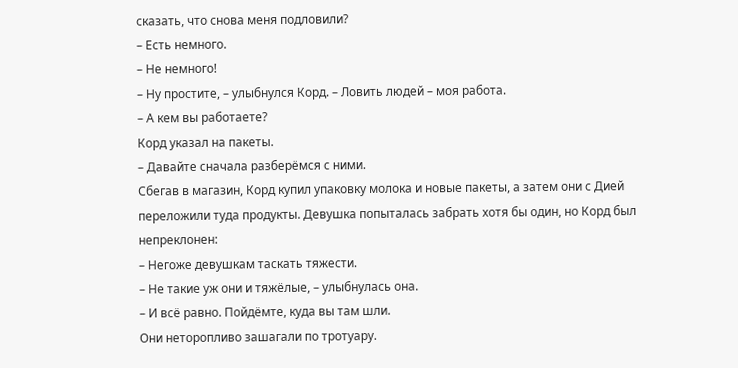сказать, что снова меня подловили?
– Есть немного.
– Не немного!
– Ну простите, – улыбнулся Корд. – Ловить людей – моя работа.
– А кем вы работаете?
Корд указал на пакеты.
– Давайте сначала разберёмся с ними.
Сбегав в магазин, Корд купил упаковку молока и новые пакеты, а затем они с Дией переложили туда продукты. Девушка попыталась забрать хотя бы один, но Корд был непреклонен:
– Негоже девушкам таскать тяжести.
– Не такие уж они и тяжёлые, – улыбнулась она.
– И всё равно. Пойдёмте, куда вы там шли.
Они неторопливо зашагали по тротуару.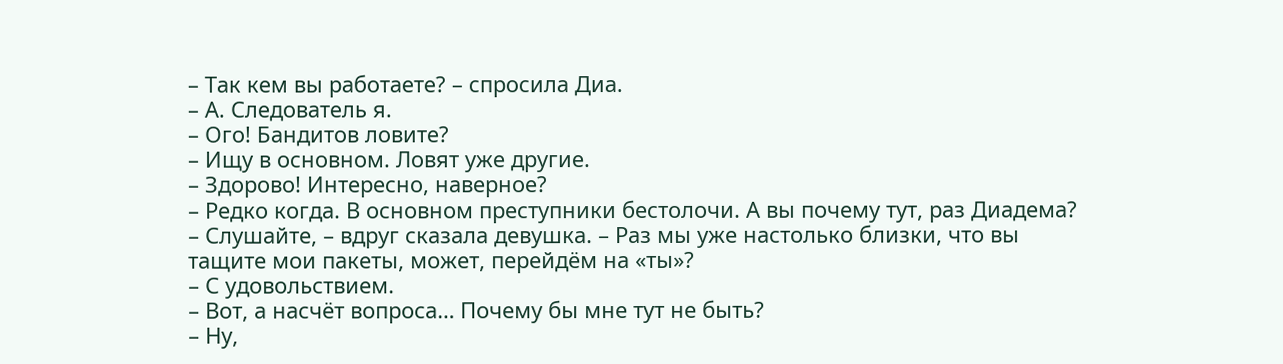– Так кем вы работаете? – спросила Диа.
– А. Следователь я.
– Ого! Бандитов ловите?
– Ищу в основном. Ловят уже другие.
– Здорово! Интересно, наверное?
– Редко когда. В основном преступники бестолочи. А вы почему тут, раз Диадема?
– Слушайте, – вдруг сказала девушка. – Раз мы уже настолько близки, что вы тащите мои пакеты, может, перейдём на «ты»?
– С удовольствием.
– Вот, а насчёт вопроса… Почему бы мне тут не быть?
– Ну,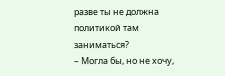разве ты не должна политикой там заниматься?
– Могла бы, но не хочу,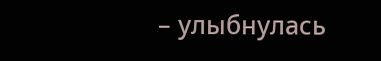– улыбнулась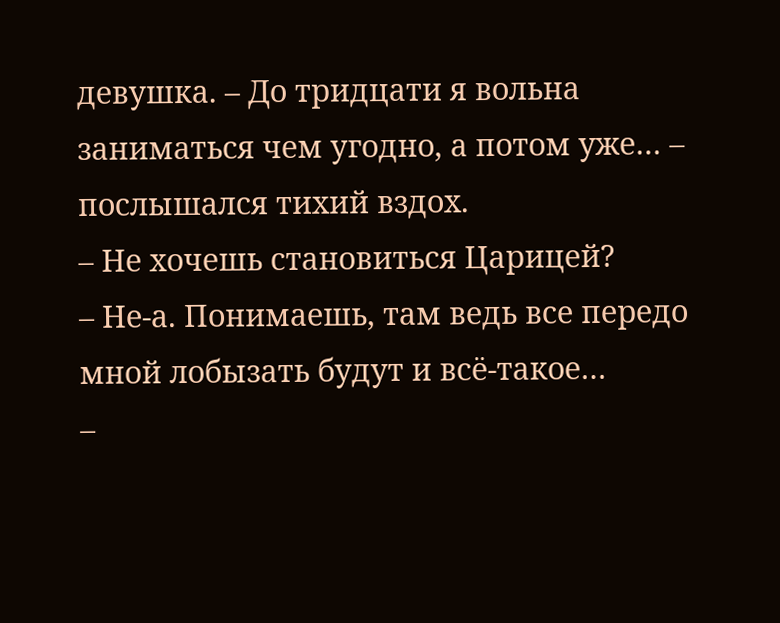девушка. – До тридцати я вольна заниматься чем угодно, а потом уже… – послышался тихий вздох.
– Не хочешь становиться Царицей?
– Не-а. Понимаешь, там ведь все передо мной лобызать будут и всё-такое…
–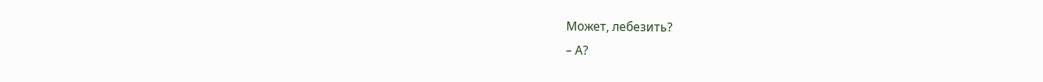Может, лебезить?
– А?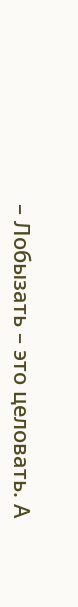– Лобызать – это целовать. А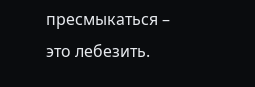пресмыкаться – это лебезить.